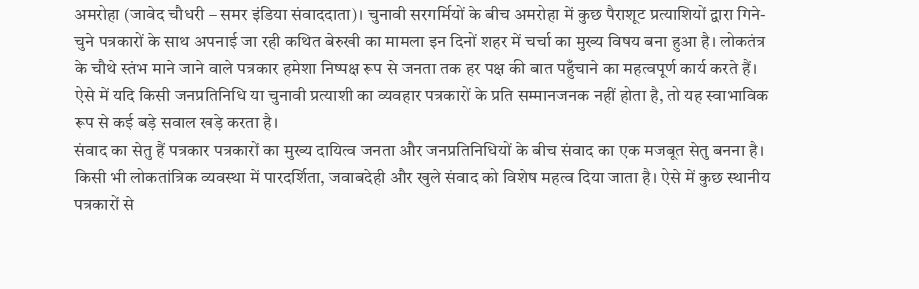अमरोहा (जावेद चौधरी – समर इंडिया संवाददाता)। चुनावी सरगर्मियों के बीच अमरोहा में कुछ पैराशूट प्रत्याशियों द्वारा गिने-चुने पत्रकारों के साथ अपनाई जा रही कथित बेरुखी का मामला इन दिनों शहर में चर्चा का मुख्य विषय बना हुआ है। लोकतंत्र के चौथे स्तंभ माने जाने वाले पत्रकार हमेशा निष्पक्ष रूप से जनता तक हर पक्ष की बात पहुँचाने का महत्वपूर्ण कार्य करते हैं। ऐसे में यदि किसी जनप्रतिनिधि या चुनावी प्रत्याशी का व्यवहार पत्रकारों के प्रति सम्मानजनक नहीं होता है, तो यह स्वाभाविक रूप से कई बड़े सवाल खड़े करता है।
संवाद का सेतु हैं पत्रकार पत्रकारों का मुख्य दायित्व जनता और जनप्रतिनिधियों के बीच संवाद का एक मजबूत सेतु बनना है। किसी भी लोकतांत्रिक व्यवस्था में पारदर्शिता, जवाबदेही और खुले संवाद को विशेष महत्व दिया जाता है। ऐसे में कुछ स्थानीय पत्रकारों से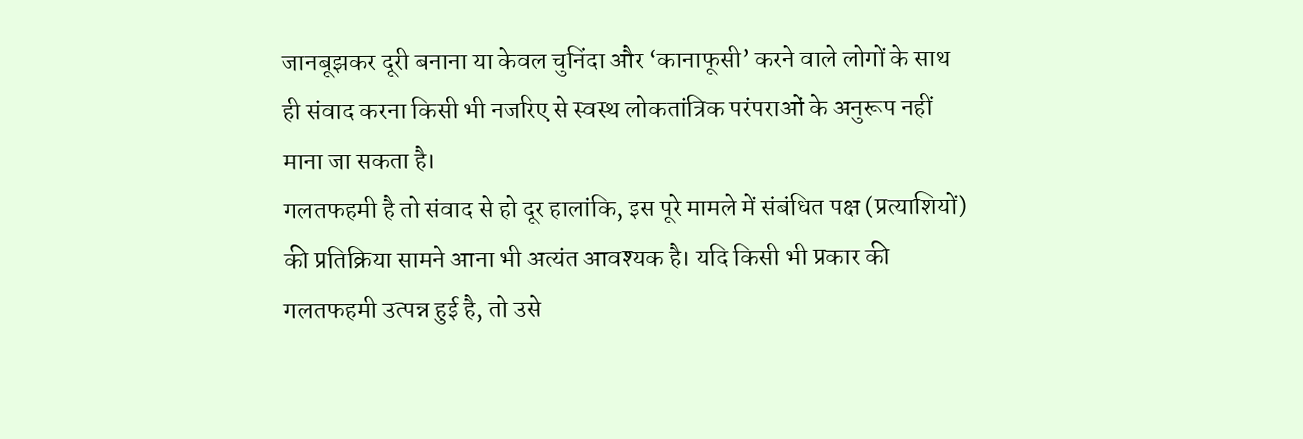जानबूझकर दूरी बनाना या केवल चुनिंदा और ‘कानाफूसी’ करने वाले लोगों के साथ ही संवाद करना किसी भी नजरिए से स्वस्थ लोकतांत्रिक परंपराओं के अनुरूप नहीं माना जा सकता है।
गलतफहमी है तो संवाद से हो दूर हालांकि, इस पूरे मामले में संबंधित पक्ष (प्रत्याशियों) की प्रतिक्रिया सामने आना भी अत्यंत आवश्यक है। यदि किसी भी प्रकार की गलतफहमी उत्पन्न हुई है, तो उसे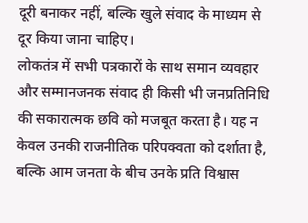दूरी बनाकर नहीं, बल्कि खुले संवाद के माध्यम से दूर किया जाना चाहिए।
लोकतंत्र में सभी पत्रकारों के साथ समान व्यवहार और सम्मानजनक संवाद ही किसी भी जनप्रतिनिधि की सकारात्मक छवि को मजबूत करता है। यह न केवल उनकी राजनीतिक परिपक्वता को दर्शाता है, बल्कि आम जनता के बीच उनके प्रति विश्वास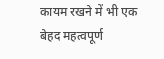कायम रखने में भी एक बेहद महत्वपूर्ण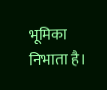भूमिका निभाता है।